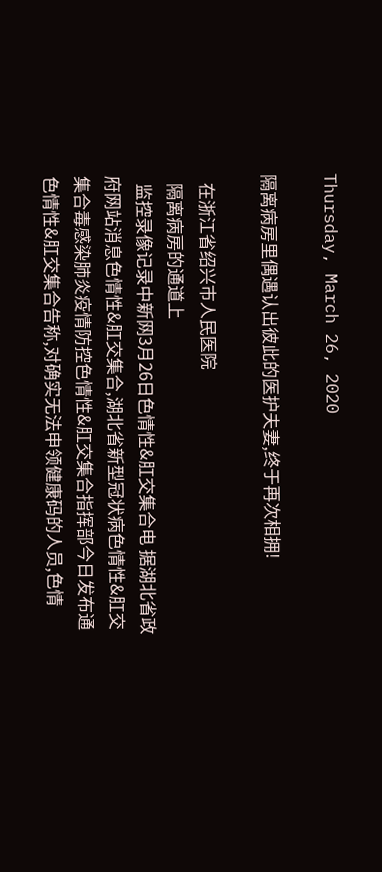Thursday, March 26, 2020

隔离病房里偶遇认出彼此的医护夫妻,终于再次相拥!

  在浙江省绍兴市人民医院
  隔离病房的通道上
  监控录像记录中新网3月26日色情性&肛交集合电 据湖北省政府网站消息色情性&肛交集合,湖北省新型冠状病色情性&肛交集合毒感染肺炎疫情防控色情性&肛交集合指挥部今日发布通色情性&肛交集合告称,对确实无法申领健康码的人员,色情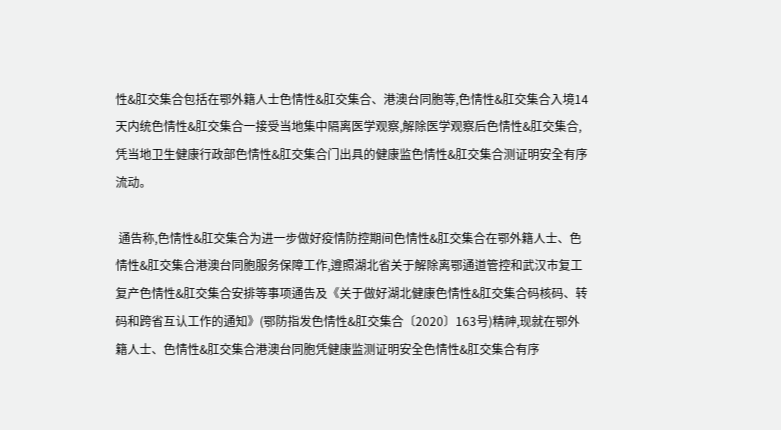性&肛交集合包括在鄂外籍人士色情性&肛交集合、港澳台同胞等,色情性&肛交集合入境14天内统色情性&肛交集合一接受当地集中隔离医学观察,解除医学观察后色情性&肛交集合,凭当地卫生健康行政部色情性&肛交集合门出具的健康监色情性&肛交集合测证明安全有序流动。

 通告称,色情性&肛交集合为进一步做好疫情防控期间色情性&肛交集合在鄂外籍人士、色情性&肛交集合港澳台同胞服务保障工作,遵照湖北省关于解除离鄂通道管控和武汉市复工复产色情性&肛交集合安排等事项通告及《关于做好湖北健康色情性&肛交集合码核码、转码和跨省互认工作的通知》(鄂防指发色情性&肛交集合〔2020〕163号)精神,现就在鄂外籍人士、色情性&肛交集合港澳台同胞凭健康监测证明安全色情性&肛交集合有序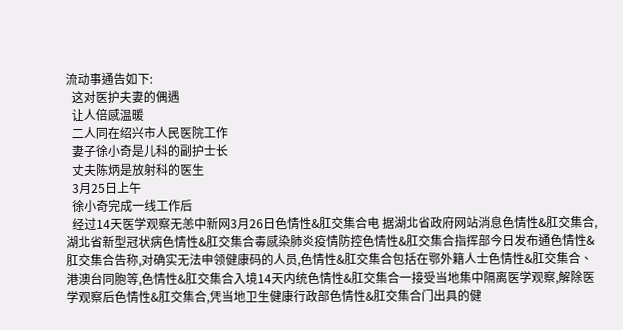流动事通告如下:
  这对医护夫妻的偶遇
  让人倍感温暖
  二人同在绍兴市人民医院工作
  妻子徐小奇是儿科的副护士长
  丈夫陈炳是放射科的医生
  3月25日上午
  徐小奇完成一线工作后
  经过14天医学观察无恙中新网3月26日色情性&肛交集合电 据湖北省政府网站消息色情性&肛交集合,湖北省新型冠状病色情性&肛交集合毒感染肺炎疫情防控色情性&肛交集合指挥部今日发布通色情性&肛交集合告称,对确实无法申领健康码的人员,色情性&肛交集合包括在鄂外籍人士色情性&肛交集合、港澳台同胞等,色情性&肛交集合入境14天内统色情性&肛交集合一接受当地集中隔离医学观察,解除医学观察后色情性&肛交集合,凭当地卫生健康行政部色情性&肛交集合门出具的健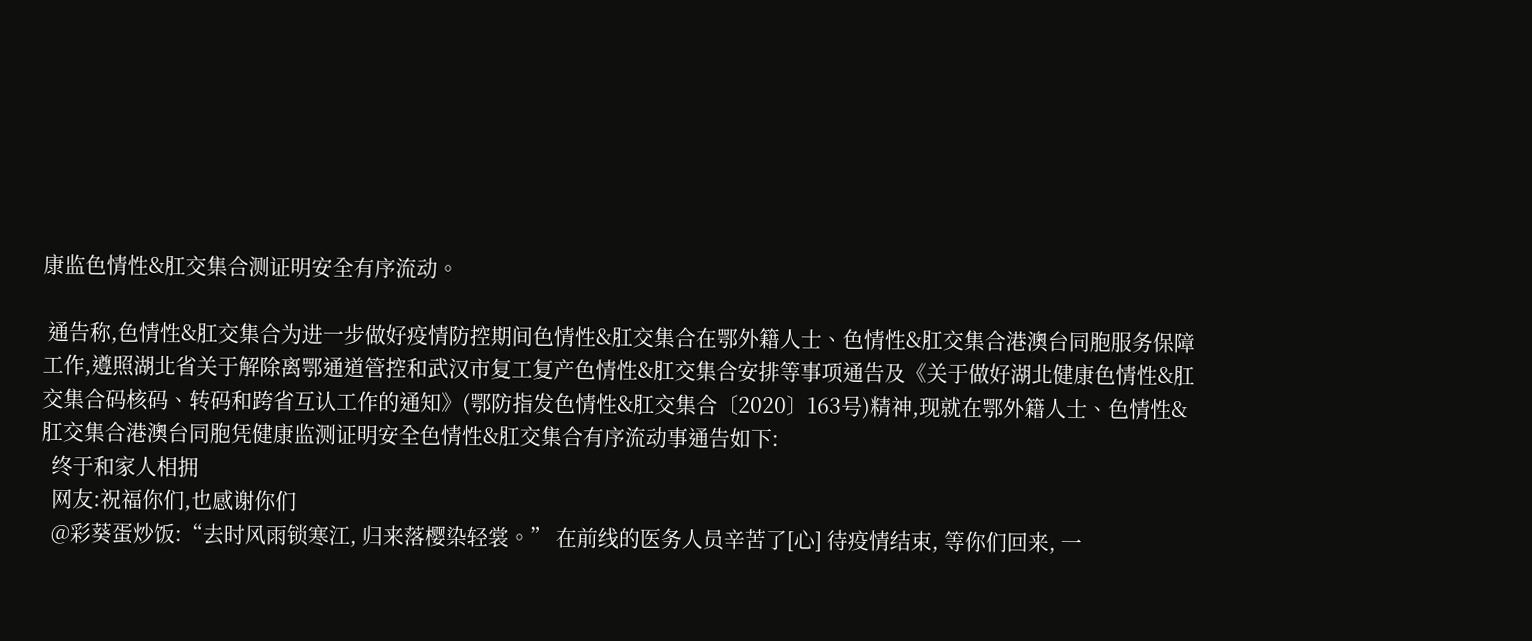康监色情性&肛交集合测证明安全有序流动。

 通告称,色情性&肛交集合为进一步做好疫情防控期间色情性&肛交集合在鄂外籍人士、色情性&肛交集合港澳台同胞服务保障工作,遵照湖北省关于解除离鄂通道管控和武汉市复工复产色情性&肛交集合安排等事项通告及《关于做好湖北健康色情性&肛交集合码核码、转码和跨省互认工作的通知》(鄂防指发色情性&肛交集合〔2020〕163号)精神,现就在鄂外籍人士、色情性&肛交集合港澳台同胞凭健康监测证明安全色情性&肛交集合有序流动事通告如下:
  终于和家人相拥
  网友:祝福你们,也感谢你们
  @彩葵蛋炒饭:“去时风雨锁寒江, 归来落樱染轻裳。” 在前线的医务人员辛苦了[心] 待疫情结束, 等你们回来, 一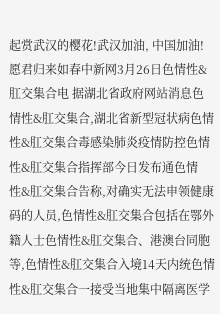起赏武汉的樱花!武汉加油, 中国加油! 愿君归来如春中新网3月26日色情性&肛交集合电 据湖北省政府网站消息色情性&肛交集合,湖北省新型冠状病色情性&肛交集合毒感染肺炎疫情防控色情性&肛交集合指挥部今日发布通色情性&肛交集合告称,对确实无法申领健康码的人员,色情性&肛交集合包括在鄂外籍人士色情性&肛交集合、港澳台同胞等,色情性&肛交集合入境14天内统色情性&肛交集合一接受当地集中隔离医学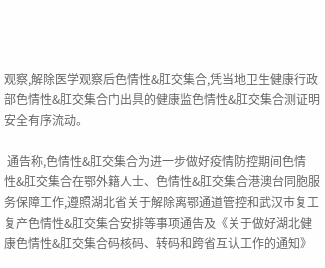观察,解除医学观察后色情性&肛交集合,凭当地卫生健康行政部色情性&肛交集合门出具的健康监色情性&肛交集合测证明安全有序流动。

 通告称,色情性&肛交集合为进一步做好疫情防控期间色情性&肛交集合在鄂外籍人士、色情性&肛交集合港澳台同胞服务保障工作,遵照湖北省关于解除离鄂通道管控和武汉市复工复产色情性&肛交集合安排等事项通告及《关于做好湖北健康色情性&肛交集合码核码、转码和跨省互认工作的通知》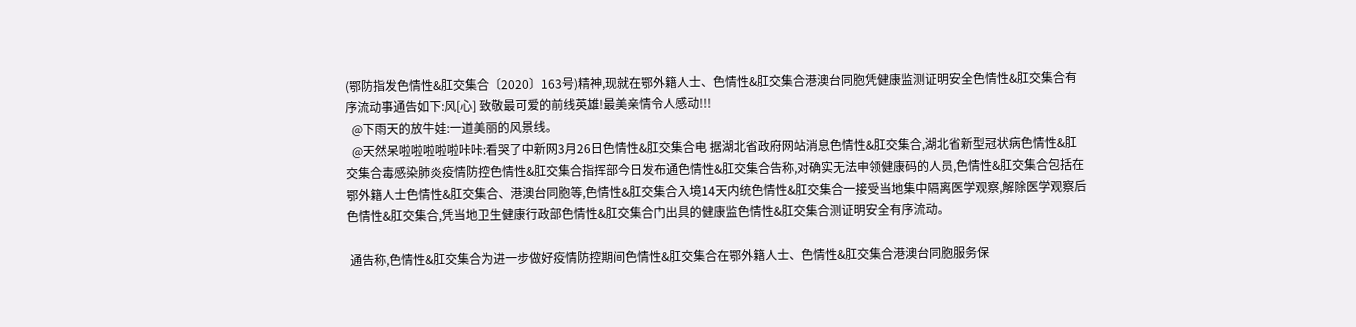(鄂防指发色情性&肛交集合〔2020〕163号)精神,现就在鄂外籍人士、色情性&肛交集合港澳台同胞凭健康监测证明安全色情性&肛交集合有序流动事通告如下:风[心] 致敬最可爱的前线英雄!最美亲情令人感动!!!
  @下雨天的放牛娃:一道美丽的风景线。
  @天然呆啦啦啦啦啦咔咔:看哭了中新网3月26日色情性&肛交集合电 据湖北省政府网站消息色情性&肛交集合,湖北省新型冠状病色情性&肛交集合毒感染肺炎疫情防控色情性&肛交集合指挥部今日发布通色情性&肛交集合告称,对确实无法申领健康码的人员,色情性&肛交集合包括在鄂外籍人士色情性&肛交集合、港澳台同胞等,色情性&肛交集合入境14天内统色情性&肛交集合一接受当地集中隔离医学观察,解除医学观察后色情性&肛交集合,凭当地卫生健康行政部色情性&肛交集合门出具的健康监色情性&肛交集合测证明安全有序流动。

 通告称,色情性&肛交集合为进一步做好疫情防控期间色情性&肛交集合在鄂外籍人士、色情性&肛交集合港澳台同胞服务保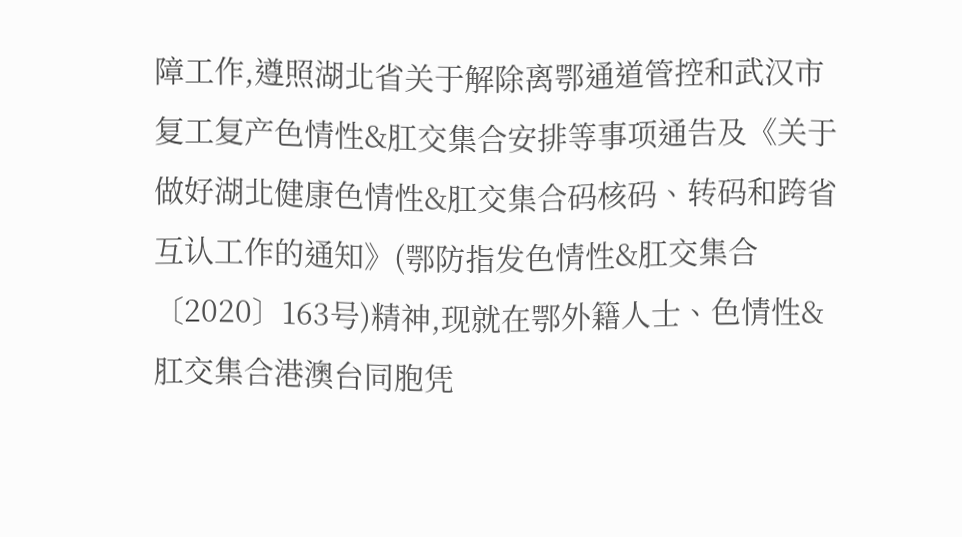障工作,遵照湖北省关于解除离鄂通道管控和武汉市复工复产色情性&肛交集合安排等事项通告及《关于做好湖北健康色情性&肛交集合码核码、转码和跨省互认工作的通知》(鄂防指发色情性&肛交集合〔2020〕163号)精神,现就在鄂外籍人士、色情性&肛交集合港澳台同胞凭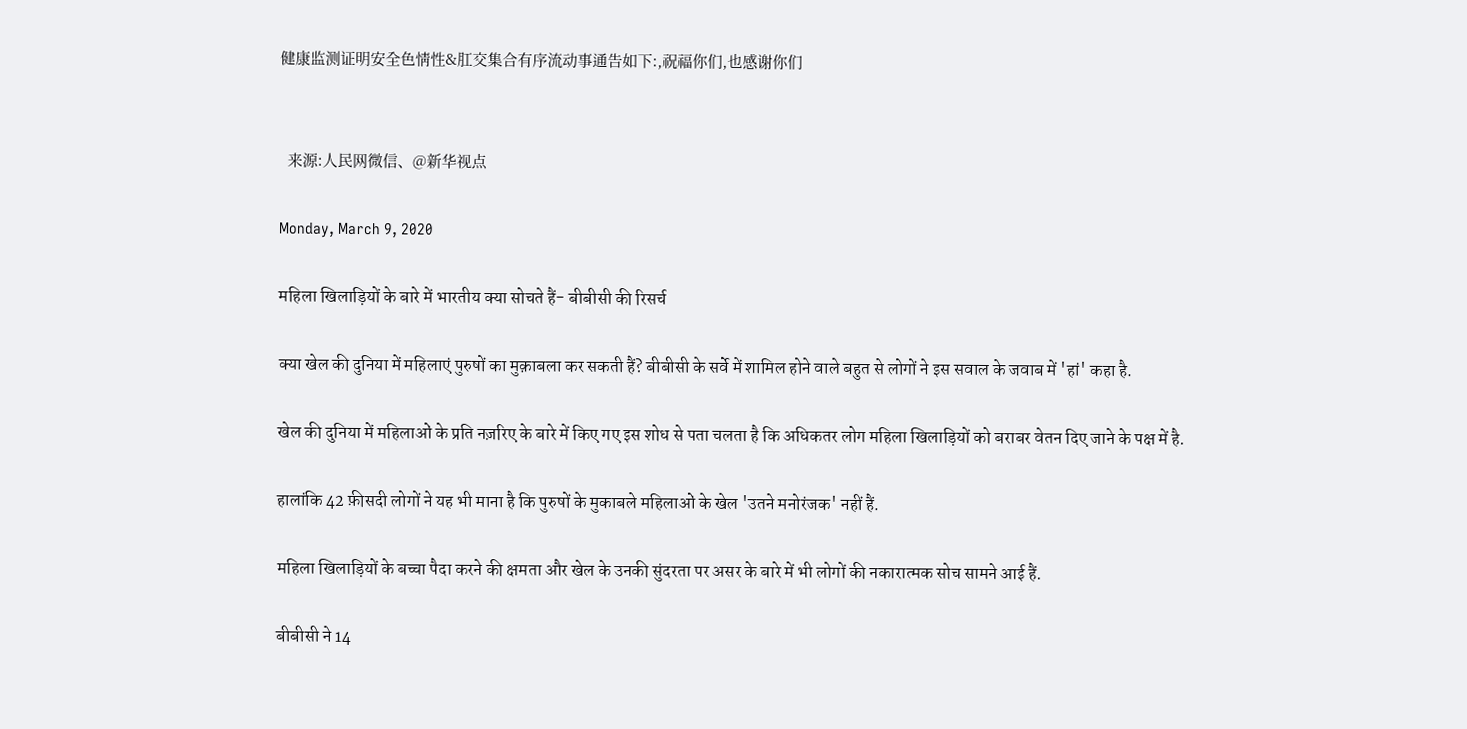健康监测证明安全色情性&肛交集合有序流动事通告如下:,祝福你们,也感谢你们


  来源:人民网微信、@新华视点

Monday, March 9, 2020

महिला खिलाड़ियों के बारे में भारतीय क्या सोचते हैं- बीबीसी की रिसर्च

क्या खेल की दुनिया में महिलाएं पुरुषों का मुक़ाबला कर सकती हैं? बीबीसी के सर्वे में शामिल होने वाले बहुत से लोगों ने इस सवाल के जवाब में 'हां' कहा है.

खेल की दुनिया में महिलाओं के प्रति नज़रिए के बारे में किए गए इस शोध से पता चलता है कि अधिकतर लोग महिला खिलाड़ियों को बराबर वेतन दिए जाने के पक्ष में है.

हालांकि 42 फ़ीसदी लोगों ने यह भी माना है कि पुरुषों के मुकाबले महिलाओं के खेल 'उतने मनोरंजक' नहीं हैं.

महिला खिलाड़ियों के बच्चा पैदा करने की क्षमता और खेल के उनकी सुंदरता पर असर के बारे में भी लोगों की नकारात्मक सोच सामने आई हैं.

बीबीसी ने 14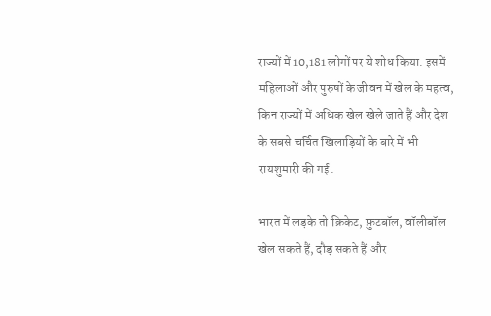राज्यों में 10,181 लोगों पर ये शोध किया. इसमें महिलाओं और पुरुषों के जीवन में खेल के महत्व, किन राज्यों में अधिक खेल खेले जाते हैं और देश के सबसे चर्चित खिलाड़ियों के बारे में भी रायशुमारी की गई.

भारत में लड़के तो क्रिकेट, फ़ुटबॉल, वॉलीबॉल खेल सकते हैं, दौड़ सकते हैं और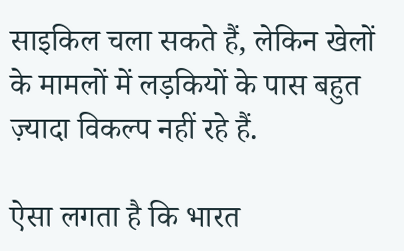साइकिल चला सकते हैं, लेकिन खेलों के मामलों में लड़कियों के पास बहुत ज़्यादा विकल्प नहीं रहे हैं.

ऐसा लगता है कि भारत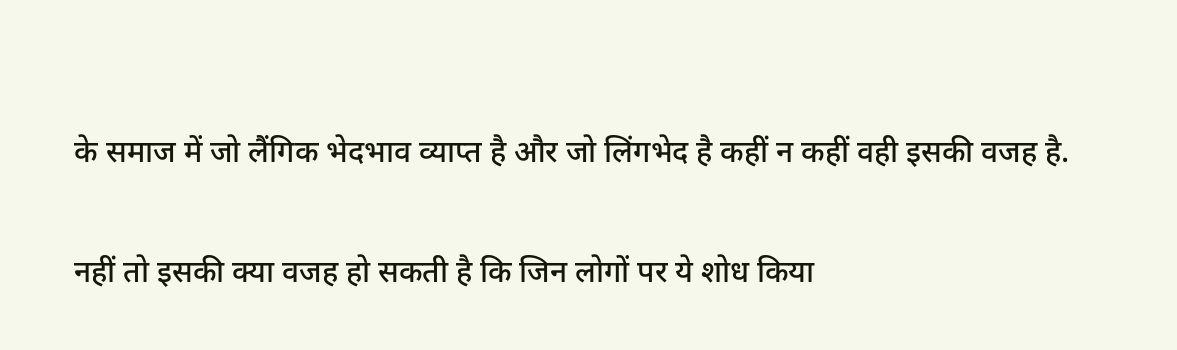के समाज में जो लैंगिक भेदभाव व्याप्त है और जो लिंगभेद है कहीं न कहीं वही इसकी वजह है.

नहीं तो इसकी क्या वजह हो सकती है कि जिन लोगों पर ये शोध किया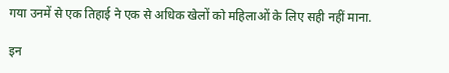गया उनमें से एक तिहाई ने एक से अधिक खेलों को महिलाओं के लिए सही नहीं माना.

इन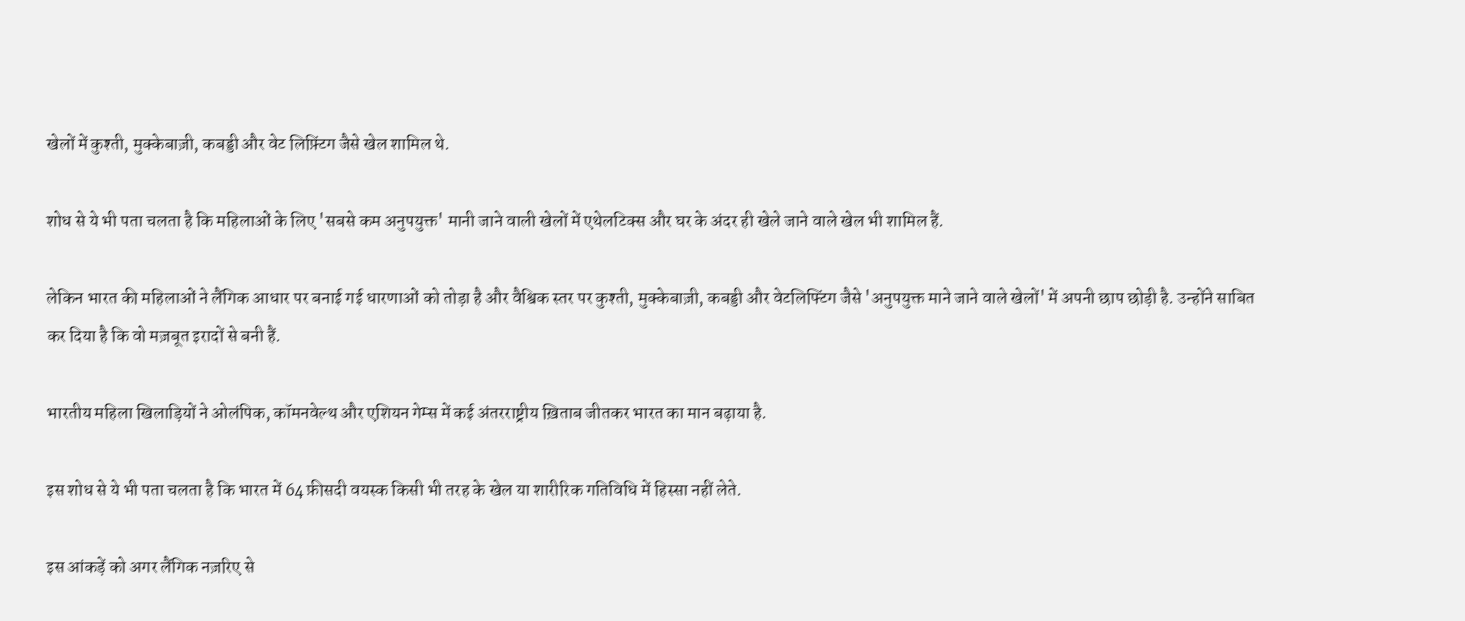खेलों में कुश्ती, मुक्केबाज़ी, कबड्डी और वेट लिफ़्टिंग जैसे खेल शामिल थे.

शोध से ये भी पता चलता है कि महिलाओं के लिए 'सबसे कम अनुपयुक्त' मानी जाने वाली खेलों में एथेलटिक्स और घर के अंदर ही खेले जाने वाले खेल भी शामिल हैं.

लेकिन भारत की महिलाओं ने लैंगिक आधार पर बनाई गई धारणाओं को तोड़ा है और वैश्विक स्तर पर कुश्ती, मुक्केबाज़ी, कबड्डी और वेटलिफ्टिंग जैसे 'अनुपयुक्त माने जाने वाले खेलों' में अपनी छाप छोड़ी है. उन्होंने साबित कर दिया है कि वो मज़बूत इरादों से बनी हैं.

भारतीय महिला खिलाड़ियों ने ओलंपिक, कॉमनवेल्थ और एशियन गेम्स में कई अंतरराष्ट्रीय ख़िताब जीतकर भारत का मान बढ़ाया है.

इस शोध से ये भी पता चलता है कि भारत में 64 फ़ीसदी वयस्क किसी भी तरह के खेल या शारीरिक गतिविधि में हिस्सा नहीं लेते.

इस आंकड़ें को अगर लैंगिक नज़रिए से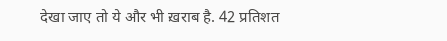देखा जाए तो ये और भी ख़राब है. 42 प्रतिशत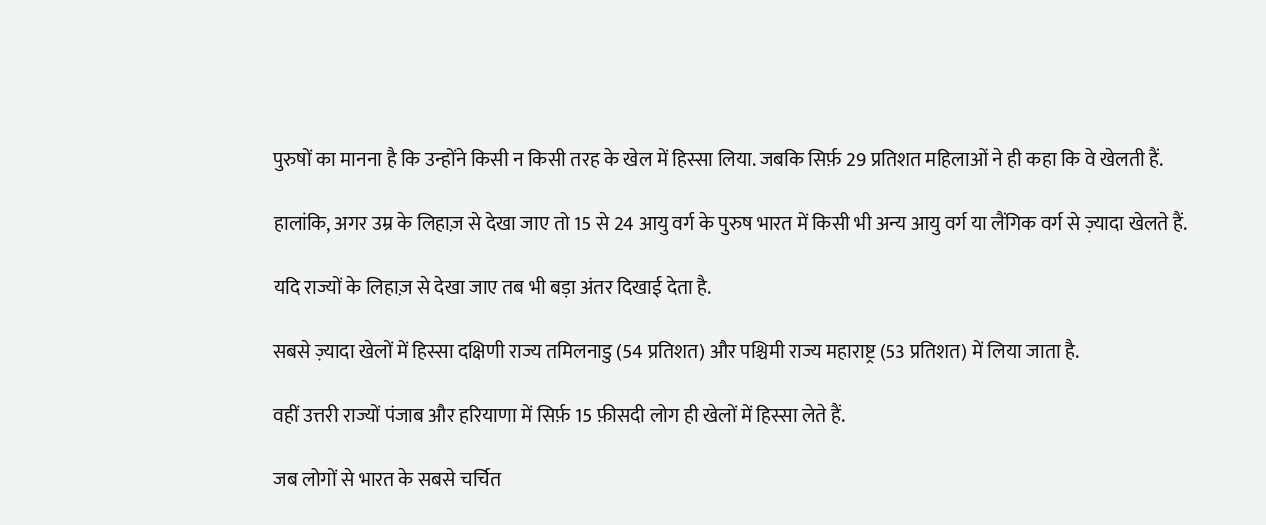पुरुषों का मानना है कि उन्होंने किसी न किसी तरह के खेल में हिस्सा लिया. जबकि सिर्फ़ 29 प्रतिशत महिलाओं ने ही कहा कि वे खेलती हैं.

हालांकि, अगर उम्र के लिहाज़ से देखा जाए तो 15 से 24 आयु वर्ग के पुरुष भारत में किसी भी अन्य आयु वर्ग या लैंगिक वर्ग से ज़्यादा खेलते हैं.

यदि राज्यों के लिहाज़ से देखा जाए तब भी बड़ा अंतर दिखाई देता है.

सबसे ज़्यादा खेलों में हिस्सा दक्षिणी राज्य तमिलनाडु (54 प्रतिशत) और पश्चिमी राज्य महाराष्ट्र (53 प्रतिशत) में लिया जाता है.

वहीं उत्तरी राज्यों पंजाब और हरियाणा में सिर्फ़ 15 फ़ीसदी लोग ही खेलों में हिस्सा लेते हैं.

जब लोगों से भारत के सबसे चर्चित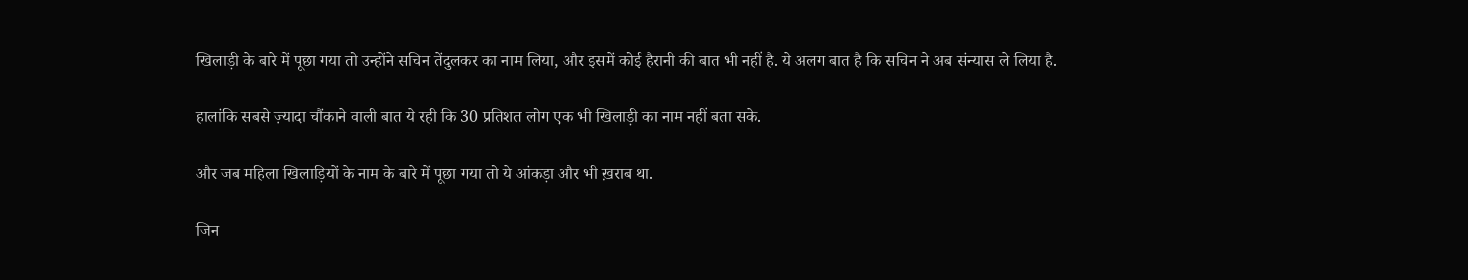खिलाड़ी के बारे में पूछा गया तो उन्होंने सचिन तेंदुलकर का नाम लिया, और इसमें कोई हैरानी की बात भी नहीं है. ये अलग बात है कि सचिन ने अब संन्यास ले लिया है.

हालांकि सबसे ज़्यादा चौंकाने वाली बात ये रही कि 30 प्रतिशत लोग एक भी खिलाड़ी का नाम नहीं बता सके.

और जब महिला खिलाड़ियों के नाम के बारे में पूछा गया तो ये आंकड़ा और भी ख़राब था.

जिन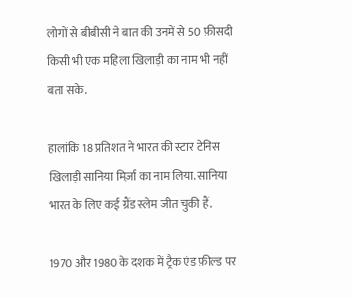लोगों से बीबीसी ने बात की उनमें से 50 फ़ीसदी किसी भी एक महिला खिलाड़ी का नाम भी नहीं बता सके.

हालांकि 18 प्रतिशत ने भारत की स्टार टेनिस खिलाड़ी सानिया मिर्ज़ा का नाम लिया. सानिया भारत के लिए कई ग्रैंड स्लेम जीत चुकी हैं.

1970 और 1980 के दशक में ट्रैक एंड फ़ील्ड पर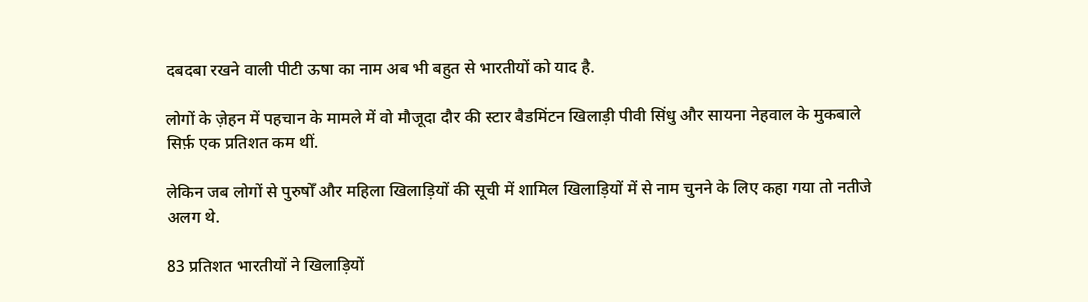दबदबा रखने वाली पीटी ऊषा का नाम अब भी बहुत से भारतीयों को याद है.

लोगों के ज़ेहन में पहचान के मामले में वो मौजूदा दौर की स्टार बैडमिंटन खिलाड़ी पीवी सिंधु और सायना नेहवाल के मुकबाले सिर्फ़ एक प्रतिशत कम थीं.

लेकिन जब लोगों से पुरुषोँ और महिला खिलाड़ियों की सूची में शामिल खिलाड़ियों में से नाम चुनने के लिए कहा गया तो नतीजे अलग थे.

83 प्रतिशत भारतीयों ने खिलाड़ियों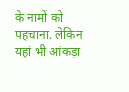के नामों को पहचाना. लेकिन यहां भी आंकड़ा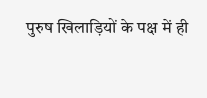पुरुष खिलाड़ियों के पक्ष में ही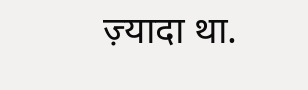ज़्यादा था.